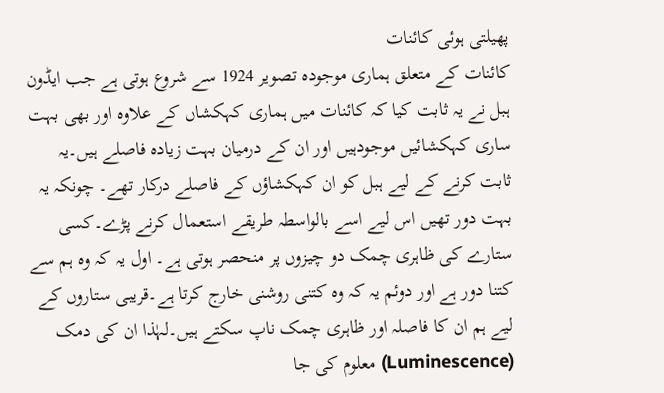پھیلتی ہوئی کائنات
کائنات کے متعلق ہماری موجودہ تصویر 1924 سے شروع ہوتی ہے جب ایڈون ہبل نے یہ ثابت کیا کہ کائنات میں ہماری کہکشاں کے علاوہ اور بھی بہت ساری کہکشائیں موجودہیں اور ان کے درمیان بہت زیادہ فاصلے ہیں۔یہ ثابت کرنے کے لیے ہبل کو ان کہکشاؤں کے فاصلے درکار تھے۔ چونکہ یہ بہت دور تھیں اس لیے اسے بالواسطہ طریقے استعمال کرنے پڑے۔کسی ستارے کی ظاہری چمک دو چیزوں پر منحصر ہوتی ہے۔ اول یہ کہ وہ ہم سے کتنا دور ہے اور دوئم یہ کہ وہ کتنی روشنی خارج کرتا ہے۔قریبی ستاروں کے لیے ہم ان کا فاصلہ اور ظاہری چمک ناپ سکتے ہیں۔لہٰذا ان کی دمک (Luminescence) معلوم کی جا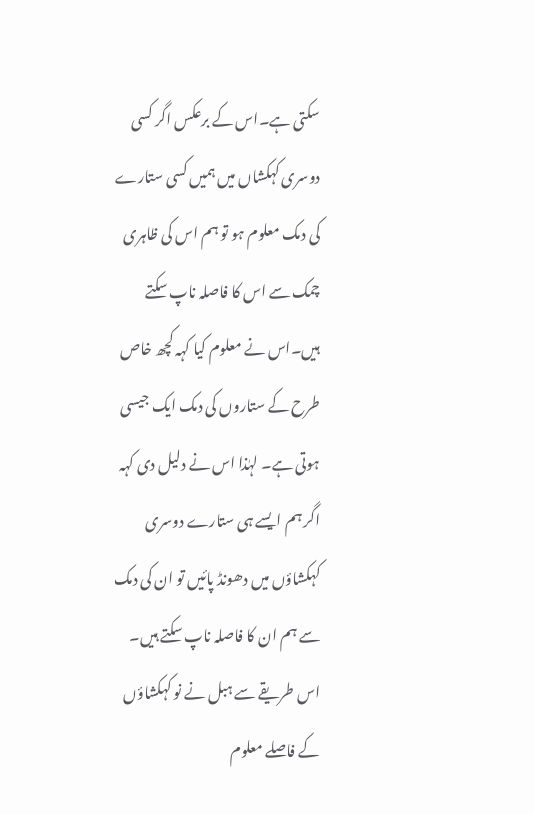سکتی ہے۔اس کے برعکس اگر کسی دوسری کہکشاں میں ہمیں کسی ستارے کی دمک معلوم ہو تو ہم اس کی ظاہری چمک سے اس کا فاصلہ ناپ سکتے ہیں۔اس نے معلوم کیا کہہ کچھ خاص طرح کے ستاروں کی دمک ایک جیسی ہوتی ہے۔ لہٰذا اس نے دلیل دی کہہ اگر ہم ایسے ہی ستارے دوسری کہکشاؤں میں دھونڈ پائیں تو ان کی دمک سے ہم ان کا فاصلہ ناپ سکتے ہیں۔
اس طریقے سے ہبل نے نو کہکشاؤں کے فاصلے معلوم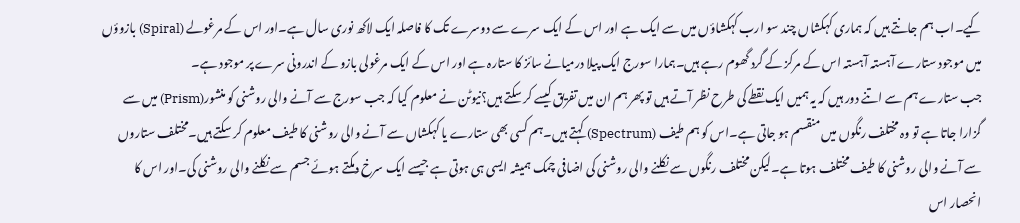کیے۔اب ہم جانتے ہیں کہ ہماری کہکشاں چند سو ارب کہکشاؤں میں سے ایک ہے اور اس کے ایک سرے سے دوسرے تک کا فاصلہ ایک لاکھ نوری سال ہے۔اور اس کے مرغولے (Spiral) بازوؤں میں موجود ستارے آہستہ آہستہ اس کے مرکز کے گرد گھوم رہے ہیں۔ہمارا سورج ایک پیلا درمیانے سائز کا ستارہ ہے اور اس کے ایک مرغولی بازو کے اندرونی سرے پر موجود ہے۔
جب ستارے ہم سے اتنے دور ہیں کہ یہ ہمیں ایک نقطے کی طرح نظر آتے ہیں تو پھر ہم ان میں تفریق کیسے کر سکتے ہیں؟نیوٹن نے معلوم کیا کہ جب سورج سے آنے والی روشنی کو منشور(Prism) میں سے گزارا جاتا ہے تو وہ مختلف رنگوں میں منقسم ہو جاتی ہے۔اس کو ہم طیف (Spectrum) کہتے ہیں۔ہم کسی بھی ستارے یا کہکشاں سے آنے والی روشنی کا طیف معلوم کر سکتے ہیں۔مختلف ستاروں سے آنے والی روشنی کا طیف مختلف ہوتا ہے۔لیکن مختلف رنگوں سے نکلنے والی روشنی کی اضافی چمک ہمیشہ ایسی ہی ہوتی ہے جیسے ایک سرخ دمکتے ہوئے جسم سے نکلنے والی روشنی کی۔اور اس کا انحصار اس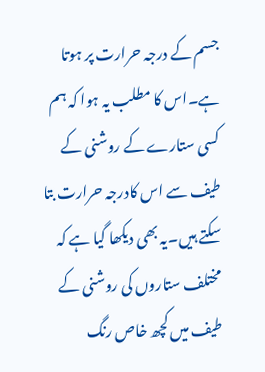جسم کے درجہ حرارت پر ہوتا ہے۔اس کا مطلب یہ ہوا کہ ہم کسی ستارے کے روشنی کے طیف سے اس کادرجہ حرارت بتا سکتے ہیں۔یہ بھی دیکھا گیا ہے کہ مختلف ستاروں کی روشنی کے طیف میں کچھ خاص رنگ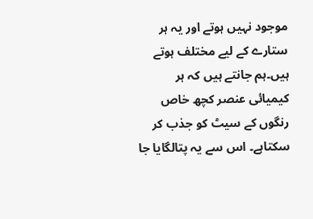موجود نہیں ہوتے اور یہ ہر ستارے کے لیے مختلف ہوتے ہیں۔ہم جانتے ہیں کہ ہر کیمیائی عنصر کچھ خاص رنگوں کے سیٹ کو جذب کر سکتاہے۔ اس سے یہ پتالگایا جا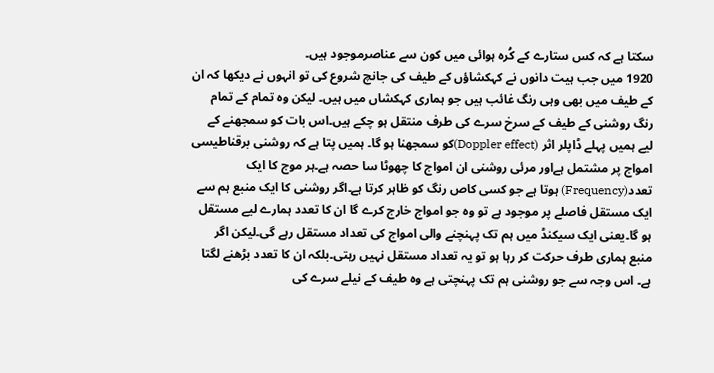سکتا ہے کہ کس ستارے کے کُرہ ہوائی میں کون سے عناصرموجود ہیں۔
1920 میں جب ہیت دانوں نے کہکشاؤں کے طیف کی جانچ شروع کی تو انہوں نے دیکھا کہ ان کے طیف میں بھی وہی رنگ غائب ہیں جو ہماری کہکشاں میں ہیں۔ لیکن وہ تمام کے تمام رنگ روشنی کے طیف کے سرخ سرے کی طرف منتقل ہو چکے ہیں۔اس بات کو سمجھنے کے لیے ہمیں پہلے ڈاپلر اثر (Doppler effect)کو سمجھنا ہو گا۔ ہمیں پتا ہے کہ روشنی برقناطیسی امواج پر مشتمل ہےاور مرئی روشنی ان امواج کا چھوٹا سا حصہ ہے۔ہر موج کا ایک تعدد(Frequency) ہوتا ہے جو کسی کاص رنگ کو ظاہر کرتا ہے۔اگر روشنی کا ایک منبع ہم سے ایک مستقل فاصلے پر موجود ہے تو وہ جو امواج خارج کرے گا ان کا تعدد ہمارے لیے مستقل ہو گا۔یعنی ایک سیکنڈ میں ہم تک پہنچنے والی امواج کی تعداد مستقل رہے گی۔لیکن اگر منبع ہماری طرف حرکت کر رہا ہو تو یہ تعداد مستقل نہیں رہتی۔بلکہ ان کا تعدد بڑھنے لگتا ہے۔ اس وجہ سے جو روشنی ہم تک پہنچتی ہے وہ طیف کے نیلے سرے کی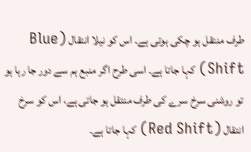طرف منتقل ہو چکی ہوتی ہے۔ اس کو نیلا انتقال (Blue Shift) کہا جاتا ہے۔ اسی طرح اگر منبع ہم سے دور جا رہا ہو تو روشنی سرخ سرے کی طرف منتقل ہو جاتی ہے، اس کو سرخ انتقال (Red Shift) کہا جاتا ہے۔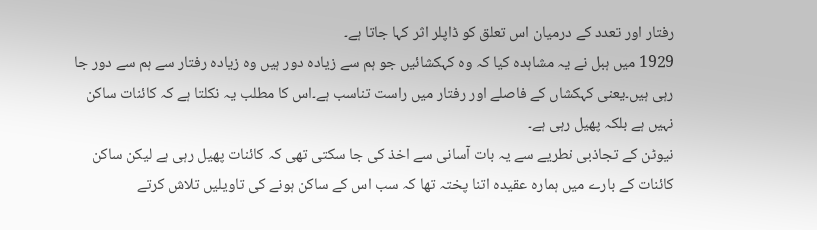رفتار اور تعدد کے درمیان اس تعلق کو ڈاپلر اثر کہا جاتا ہے۔
1929 میں ہبل نے یہ مشاہدہ کیا کہ وہ کہکشائیں جو ہم سے زیادہ دور ہیں وہ زیادہ رفتار سے ہم سے دور جا رہی ہیں۔یعنی کہکشاں کے فاصلے اور رفتار میں راست تناسب ہے۔اس کا مطلب یہ نکلتا ہے کہ کائنات ساکن نہیں ہے بلکہ پھیل رہی ہے۔
نیوٹن کے تجاذبی نطریے سے یہ بات آسانی سے اخذ کی جا سکتی تھی کہ کائنات پھیل رہی ہے لیکن ساکن کائنات کے بارے میں ہمارہ عقیدہ اتنا پختہ تھا کہ سب اس کے ساکن ہونے کی تاویلیں تلاش کرتے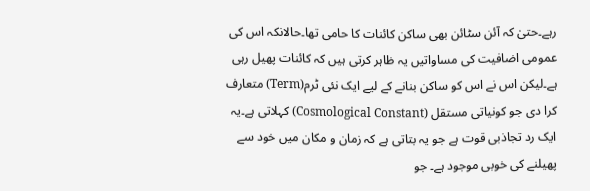رہے۔حتیٰ کہ آئن سٹائن بھی ساکن کائنات کا حامی تھا۔حالانکہ اس کی عمومی اضافیت کی مساواتیں یہ ظاہر کرتی ہیں کہ کائنات پھیل رہی ہے۔لیکن اس نے اس کو ساکن بنانے کے لیے ایک نئی ٹرم(Term) متعارف کرا دی جو کونیاتی مستقل (Cosmological Constant) کہلاتی ہے۔یہ ایک رد تجاذبی قوت ہے جو یہ بتاتی ہے کہ زمان و مکان میں خود سے پھیلنے کی خوبی موجود ہے۔ جو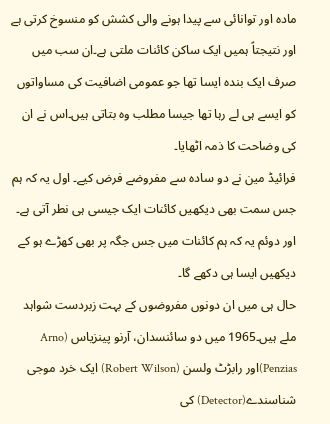مادہ اور توانائی سے پیدا ہونے والی کشش کو منسوخ کرتی ہے اور نتیجتاً ہمیں ایک ساکن کائنات ملتی ہے۔ان سب میں صرف ایک بندہ ایسا تھا جو عمومی اضافیت کی مساواتوں کو ایسے ہی لے رہا تھا جیسا مطلب وہ بتاتی ہیں۔اس نے ان کی وضاحت کا ذمہ اٹھایا۔
فرائیڈ مین نے دو سادہ سے مفروضے فرض کیے۔ اول یہ کہ ہم جس سمت بھی دیکھیں کائنات ایک جیسی ہی نطر آتی ہے۔ اور دوئم یہ کہ ہم کائنات میں جس جگہ پر بھی کھڑے ہو کے دیکھیں ایسا ہی دکھے گا۔
حال ہی میں ان دونوں مفروضوں کے بہت زبردست شواہد ملے ہیں۔1965 میں دو سائنسدان، آرنو پینزیاس (Arno Penzias)اور رابڑٹ ولسن (Robert Wilson) ایک خرد موجی شناسندے(Detector) کی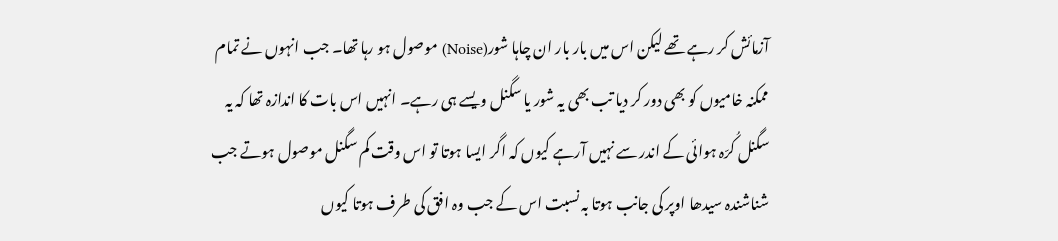آزمائش کر رہے تھے لیکن اس میں بار بار ان چاہا شور(Noise) موصول ہو رہا تھا۔ جب انہوں نے تمام ممکنہ خامیوں کو بھی دور کر دیا تب بھی یہ شور یا سگنل ویسے ہی رہے۔ انہیں اس بات کا اندازہ تھا کہ یہ سگنل کُرّہ ہوائی کے اندر سے نہیں آرہے کیوں کہ اگر ایسا ہوتا تو اس وقت کم سگنل موصول ہوتے جب شناشندہ سیدھا اوپر کی جانب ہوتا بہ نسبت اس کے جب وہ افق کی طرف ہوتا کیوں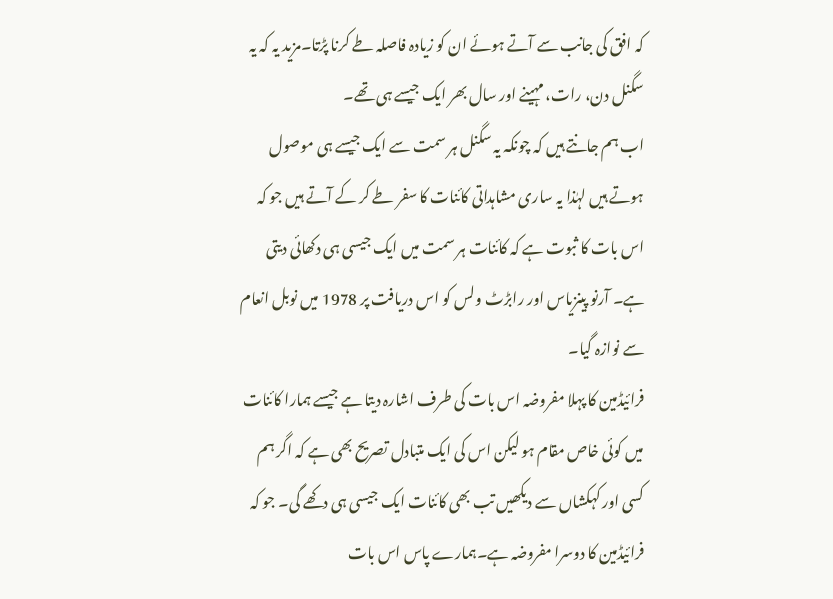کہ افق کی جانب سے آتے ہوئے ان کو زیادہ فاصلہ طے کرنا پڑتا۔مزید یہ کہ یہ سگنل دن، رات، مہینے اور سال بھر ایک جیسے ہی تھے۔
اب ہم جانتے ہیں کہ چونکہ یہ سگنل ہر سمت سے ایک جیسے ہی موصول ہوتے ہیں لہٰذا یہ ساری مشاہداتی کائنات کا سفر طے کر کے آتے ہیں جو کہ اس بات کا ثبوت ہے کہ کائنات ہر سمت میں ایک جیسی ہی دکھائی دیتی ہے۔ آرنو پینزیاس اور رابڑٹ ولس کو اس دریافت پر 1978 میں نوبل انعام سے نوازہ گیا۔
فرائیڈمین کا پہلا مفروضہ اس بات کی طرف اشارہ دیتا ہے جیسے ہمارا کائنات میں کوئی خاص مقام ہو لیکن اس کی ایک متبادل تصریح بھی ہے کہ اگر ہم کسی اور کہکشاں سے دیکھیں تب بھی کائنات ایک جیسی ہی دکھے گی۔ جو کہ فرائیڈمین کا دوسرا مفروضہ ہے۔ہمارے پاس اس بات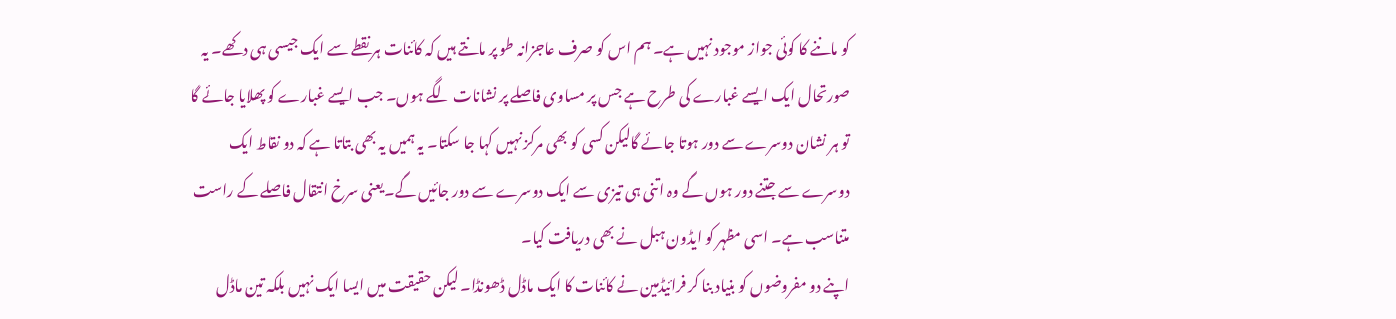کو ماننے کا کوئی جواز موجود نہیں ہے۔ ہم اس کو صرف عاجزانہ طو پر مانتے ہیں کہ کائنات ہر نقطے سے ایک جیسی ہی دکھے۔ یہ صورتحال ایک ایسے غبارے کی طرح ہے جس پر مساوی فاصلے پر نشانات لگے ہوں۔ جب ایسے غبارے کو پھلایا جائے گا تو ہر نشان دوسرے سے دور ہوتا جائے گالیکن کسی کو بھی مرکز نہیں کہا جا سکتا۔ یہ ہمیں یہ بھی بتاتا ہے کہ دو نقاط ایک دوسرے سے جتنے دور ہوں گے وہ اتنی ہی تیزی سے ایک دوسرے سے دور جائیں گے۔یعنی سرخ انتقال فاصلے کے راست متناسب ہے۔ اسی مظہر کو ایڈون ہبل نے بھی دریافت کیا۔
اپنے دو مفروضوں کو بنیاد بنا کر فرائیڈمین نے کائنات کا ایک ماڈل ڈھونڈا۔ لیکن حقیقت میں ایسا ایک نہیں بلکہ تین ماڈل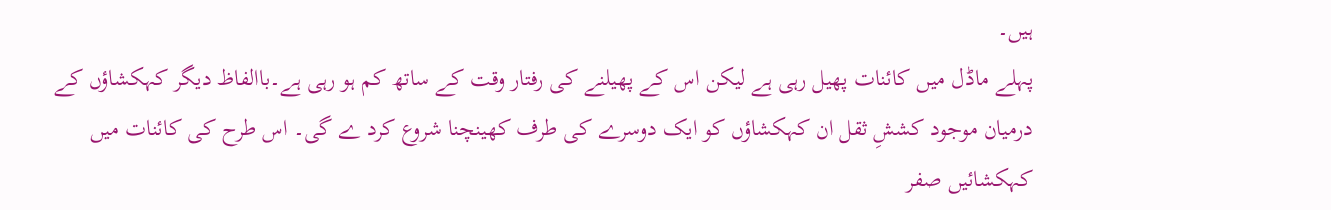ہیں۔
پہلے ماڈل میں کائنات پھیل رہی ہے لیکن اس کے پھیلنے کی رفتار وقت کے ساتھ کم ہو رہی ہے۔باالفاظ دیگر کہکشاؤں کے درمیان موجود کششِ ثقل ان کہکشاؤں کو ایک دوسرے کی طرف کھینچنا شروع کرد ے گی۔ اس طرح کی کائنات میں کہکشائیں صفر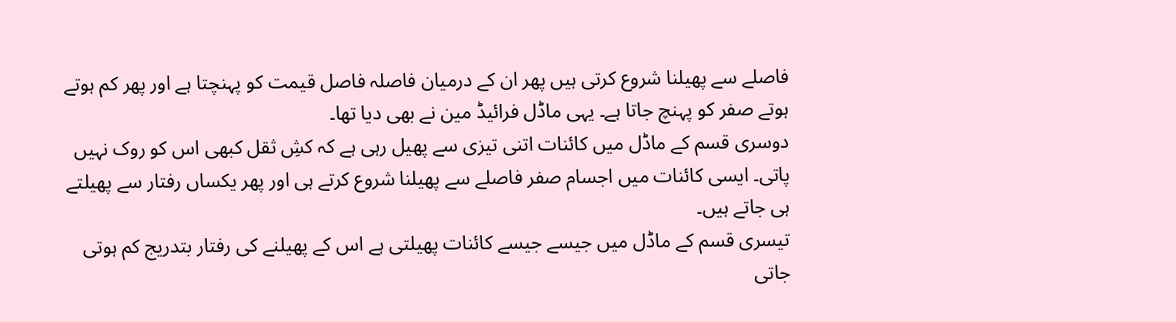فاصلے سے پھیلنا شروع کرتی ہیں پھر ان کے درمیان فاصلہ فاصل قیمت کو پہنچتا ہے اور پھر کم ہوتے ہوتے صفر کو پہنچ جاتا ہے۔ یہی ماڈل فرائیڈ مین نے بھی دیا تھا۔
دوسری قسم کے ماڈل میں کائنات اتنی تیزی سے پھیل رہی ہے کہ کشِ ثقل کبھی اس کو روک نہیں پاتی۔ ایسی کائنات میں اجسام صفر فاصلے سے پھیلنا شروع کرتے ہی اور پھر یکساں رفتار سے پھیلتے ہی جاتے ہیں۔
تیسری قسم کے ماڈل میں جیسے جیسے کائنات پھیلتی ہے اس کے پھیلنے کی رفتار بتدریج کم ہوتی جاتی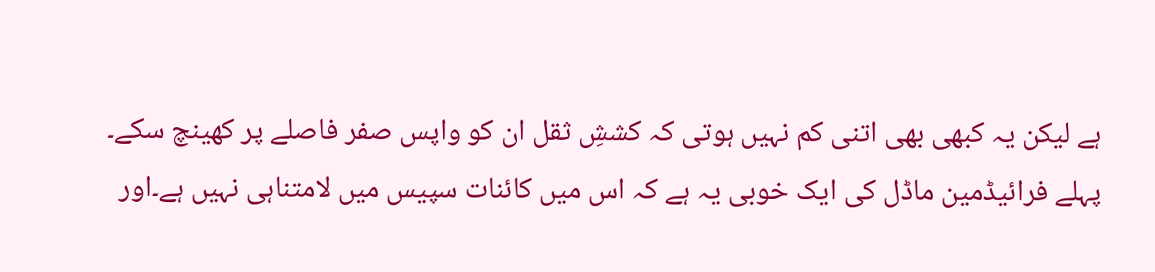ہے لیکن یہ کبھی بھی اتنی کم نہیں ہوتی کہ کششِ ثقل ان کو واپس صفر فاصلے پر کھینچ سکے۔
پہلے فرائیڈمین ماڈل کی ایک خوبی یہ ہے کہ اس میں کائنات سپیس میں لامتناہی نہیں ہے۔اور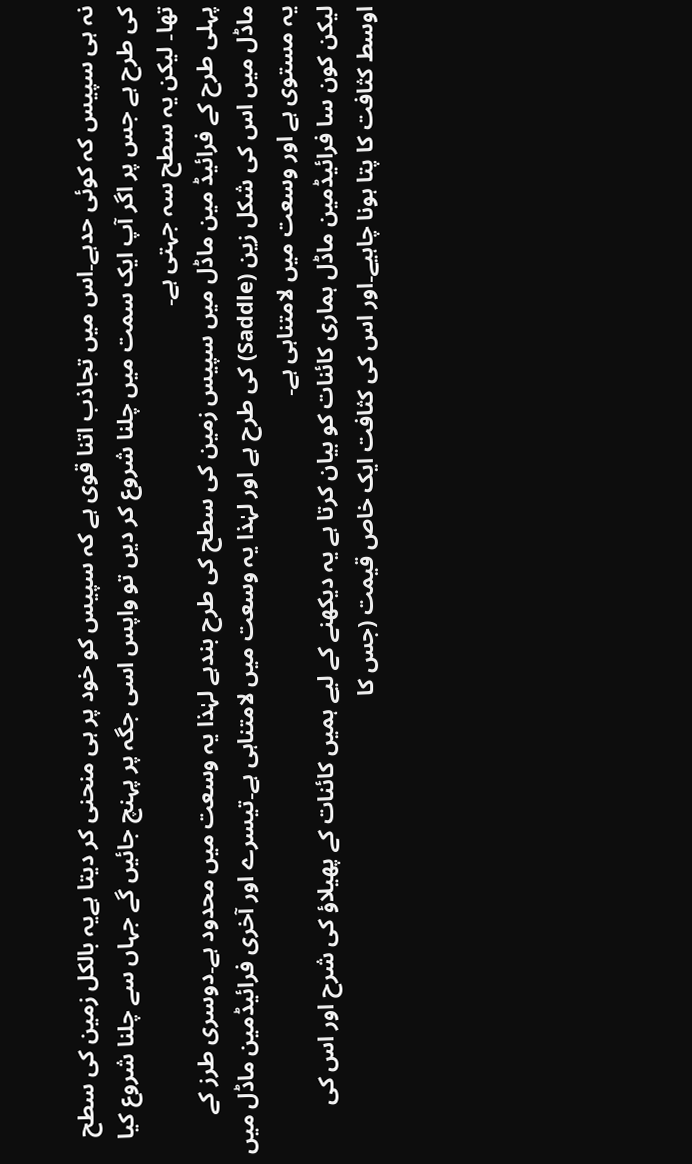نہ ہی سپیس کہ کوئی حدہے۔اس میں تجاذب اتنا قوی ہے کہ سپیس کو خود پر ہی منحنی کر دیتا ہےیہ بالکل زمین کی سطح کی طرح ہے جس پر اگر آپ ایک سمت میں چلنا شروع کر دیں تو واپس اسی جگہ پر پہنچ جائیں گے جہاں سے چلنا شروع کیا تھا۔ لیکن یہ سطح سہ جہتی ہے۔
پہلی طرح کے فرائیڈ مین ماڈل میں سپیس زمین کی سطح کی طرح بندہے لہٰذا یہ وسعت میں محدود ہے۔دوسری طرز کے ماڈل میں اس کی شکل زین (Saddle) کی طرح ہے اور لہٰذا یہ وسعت میں لامتناہی ہے۔تیسرے اور آخری فرائیڈمین ماڈل میں یہ مستوی ہے اور وسعت میں لامتناہی ہے۔
لیکن کون سا فرائیڈمین ماڈل ہماری کائنات کو بیان کرتا ہے یہ دیکھنے کے لیے ہمیں کائنات کے پھیلاؤ کی شرح اور اس کی اوسط کثافت کا پتا ہونا چاہیے۔اور اس کی کثافت ایک خاص قیمت (جس کا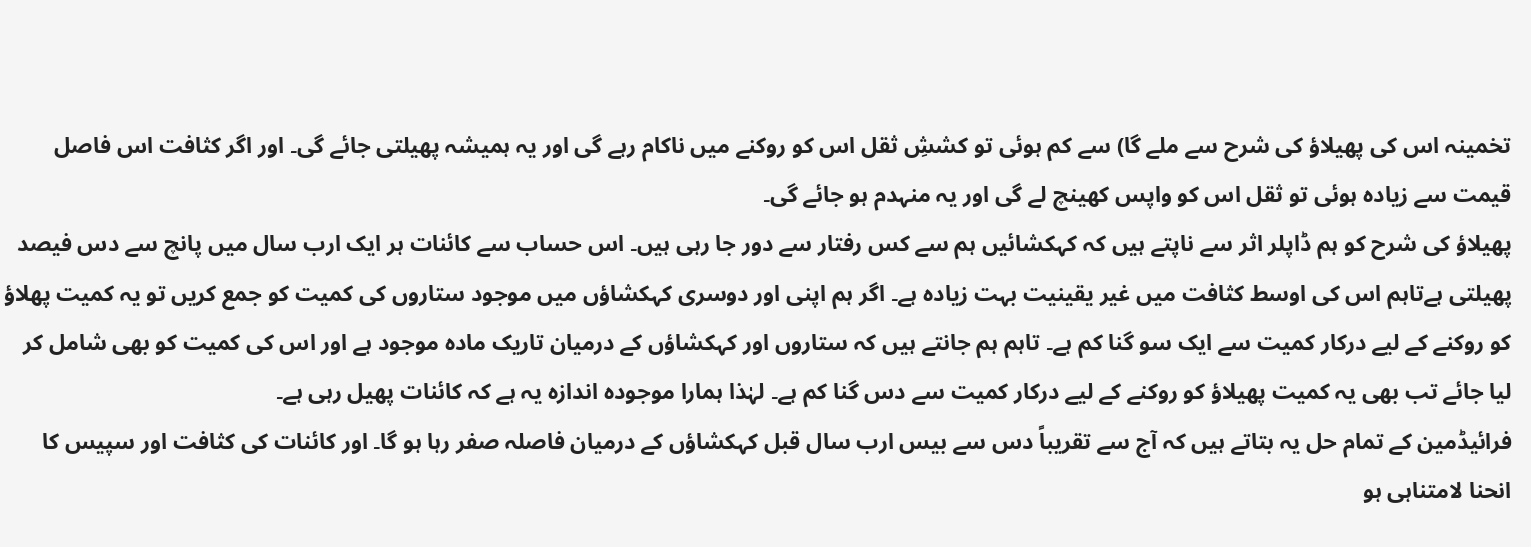تخمینہ اس کی پھیلاؤ کی شرح سے ملے گا) سے کم ہوئی تو کششِ ثقل اس کو روکنے میں ناکام رہے گی اور یہ ہمیشہ پھیلتی جائے گی۔ اور اگر کثافت اس فاصل قیمت سے زیادہ ہوئی تو ثقل اس کو واپس کھینچ لے گی اور یہ منہدم ہو جائے گی۔
پھیلاؤ کی شرح کو ہم ڈاپلر اثر سے ناپتے ہیں کہ کہکشائیں ہم سے کس رفتار سے دور جا رہی ہیں۔ اس حساب سے کائنات ہر ایک ارب سال میں پانچ سے دس فیصد پھیلتی ہےتاہم اس کی اوسط کثافت میں غیر یقینیت بہت زیادہ ہے۔ اگر ہم اپنی اور دوسری کہکشاؤں میں موجود ستاروں کی کمیت کو جمع کریں تو یہ کمیت پھلاؤ کو روکنے کے لیے درکار کمیت سے ایک سو گنا کم ہے۔ تاہم ہم جانتے ہیں کہ ستاروں اور کہکشاؤں کے درمیان تاریک مادہ موجود ہے اور اس کی کمیت کو بھی شامل کر لیا جائے تب بھی یہ کمیت پھیلاؤ کو روکنے کے لیے درکار کمیت سے دس گنا کم ہے۔ لہٰذا ہمارا موجودہ اندازہ یہ ہے کہ کائنات پھیل رہی ہے۔
فرائیڈمین کے تمام حل یہ بتاتے ہیں کہ آج سے تقریباً دس سے بیس ارب سال قبل کہکشاؤں کے درمیان فاصلہ صفر رہا ہو گا۔ اور کائنات کی کثافت اور سپیس کا انحنا لامتناہی ہو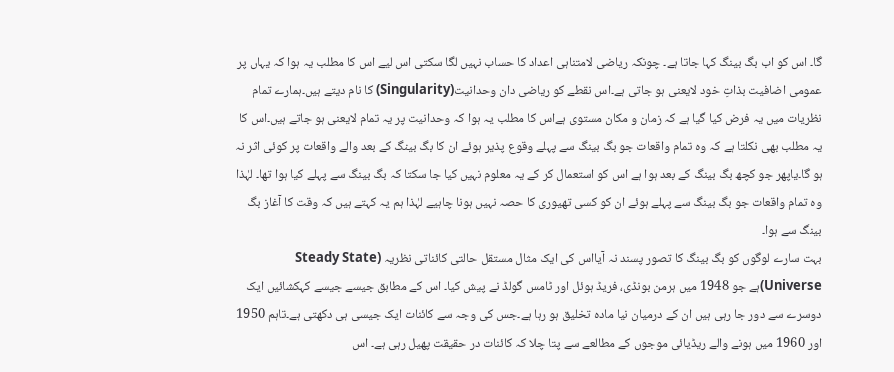گا۔ اس کو اب بگ بینگ کہا جاتا ہے۔ چونکہ ریاضی لامتناہی اعداد کا حساب نہیں لگا سکتی اس لیے اس کا مطلب یہ ہوا کہ یہاں پر عمومی اضافیت بذاتِ خود لایعنی ہو جاتی ہے۔اس نقطے کو ریاضی دان وحدانیت(Singularity) کا نام دیتے ہیں۔ہمارے تمام نظریات میں یہ فرض کیا گیا ہے کہ زمان و مکان مستوی ہےاس کا مطلب یہ ہوا کہ وحدانیت پر یہ تمام لایعنی ہو جاتے ہیں۔اس کا یہ مطلب بھی نکلتا ہے کہ وہ تمام واقعات جو بگ بینگ سے پہلے وقوع پذیر ہوئے ان کا بگ بینگ کے بعد والے واقعات پر کوئی اثر نہ ہو گا۔یاپھر جو کچھ بگ بینگ کے بعد ہوا ہے اس کو استعمال کر کے یہ معلوم نہیں کیا جا سکتا کہ بگ بینگ سے پہلے کیا ہوا تھا۔ لہٰذا وہ تمام واقعات جو بگ بینگ سے پہلے ہوئے ان کو کسی تھیوری کا حصہ نہیں ہونا چاہیے لہٰذا ہم یہ کہتے ہیں کہ وقت کا آغاز بگ بینگ سے ہوا۔
بہت سارے لوگوں کو بگ بینگ کا تصور پسند نہ آیااس کی ایک مثال مستقل حالتی کائناتی نظریہ (Steady State Universe)ہے جو 1948 میں ہرمن بونڈی، فریڈ ہوئل اور ٹامس گولڈ نے پیش کیا۔ اس کے مطابق جیسے جیسے کہکشائیں ایک دوسرے سے دور جا رہی ہیں ان کے درمیان نیا مادہ تخلیق ہو رہا ہے۔جس کی وجہ سے کائنات ایک جیسی ہی دکھتی ہے۔تاہم 1950 اور 1960 میں ہونے والے ریڈیائی موجوں کے مطالعے سے پتا چلا کہ کائنات در حقیقت پھیل رہی ہے۔ اس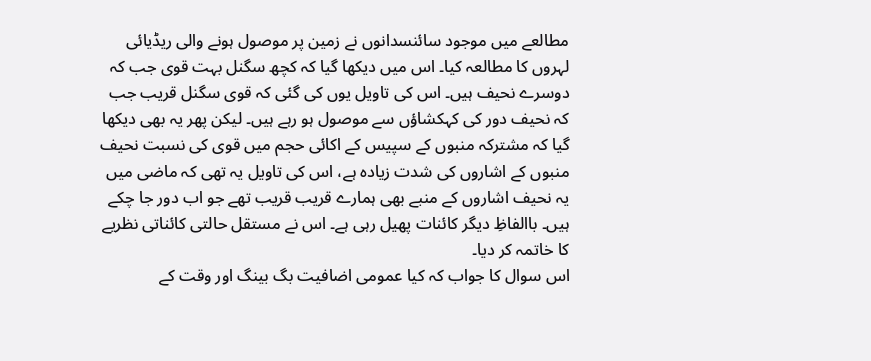مطالعے میں موجود سائنسدانوں نے زمین پر موصول ہونے والی ریڈیائی لہروں کا مطالعہ کیا۔ اس میں دیکھا گیا کہ کچھ سگنل بہت قوی جب کہ دوسرے نحیف ہیں۔ اس کی تاویل یوں کی گئی کہ قوی سگنل قریب جب کہ نحیف دور کی کہکشاؤں سے موصول ہو رہے ہیں۔ لیکن پھر یہ بھی دیکھا گیا کہ مشترکہ منبوں کے سپیس کے اکائی حجم میں قوی کی نسبت نحیف منبوں کے اشاروں کی شدت زیادہ ہے، اس کی تاویل یہ تھی کہ ماضی میں یہ نحیف اشاروں کے منبے بھی ہمارے قریب قریب تھے جو اب دور جا چکے ہیں۔ باالفاظِ دیگر کائنات پھیل رہی ہے۔ اس نے مستقل حالتی کائناتی نظریے کا خاتمہ کر دیا۔
اس سوال کا جواب کہ کیا عمومی اضافیت بگ بینگ اور وقت کے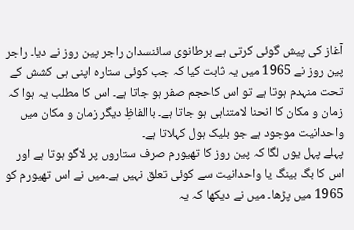آغاز کی پیش گوئی کرتی ہے برطانوی سائنسدان راجر پین روز نے دیا۔ راجر پین روز نے 1965 میں یہ ثابت کیا کہ جب کوئی ستارہ اپنی ہی کشش کے تحت منہدم ہوتا ہے تو اس کاحجم صفر ہو جاتا ہے۔ اس کا مطلب یہ ہوا کہ زمان و مکان کا انحنا لامتناہی ہو جاتا ہے۔ باالفاظِ دیگر زمان و مکان میں واحدانیت موجود ہے جو بلیک ہول کہلاتا ہے۔
پہلے پہل یوں لگا کہ پین روز کا تھیورم صرف ستاروں پر لاگو ہوتا ہے اور اس کا بگ بینگ یا واحدانیت سے کوئی تعلق نہیں ہے۔میں نے اس تھیورم کو 1965 میں پڑھا۔ میں نے دیکھا کہ یہ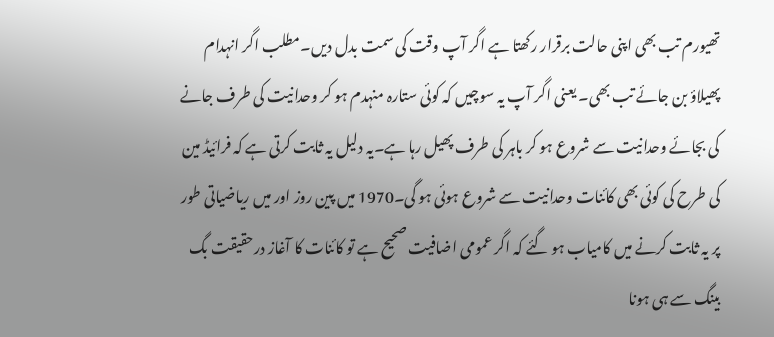تھیورم تب بھی اپنی حالت برقرار رکھتا ہے اگر آپ وقت کی سمت بدل دیں۔مطلب اگر انہدام پھیلاؤ بن جائے تب بھی۔ یعنی اگر آپ یہ سوچیں کہ کوئی ستارہ منہدم ہو کر وحدانیت کی طرف جانے کی بجائے وحدانیت سے شروع ہو کر باہر کی طرف پھیل رہا ہے۔یہ دلیل یہ ثابت کرتی ہے کہ فرائیڈ مین کی طرح کی کوئی بھی کائنات وحدانیت سے شروع ہوئی ہو گی۔1970 میں پین روز اور میں ریاضیاتی طور پر یہ ثابت کرنے میں کامیاب ہو گئے کہ اگر عمومی اضافیت صحیح ہے تو کائنات کا آغاز درحقیقت بگ بینگ سے ہی ہونا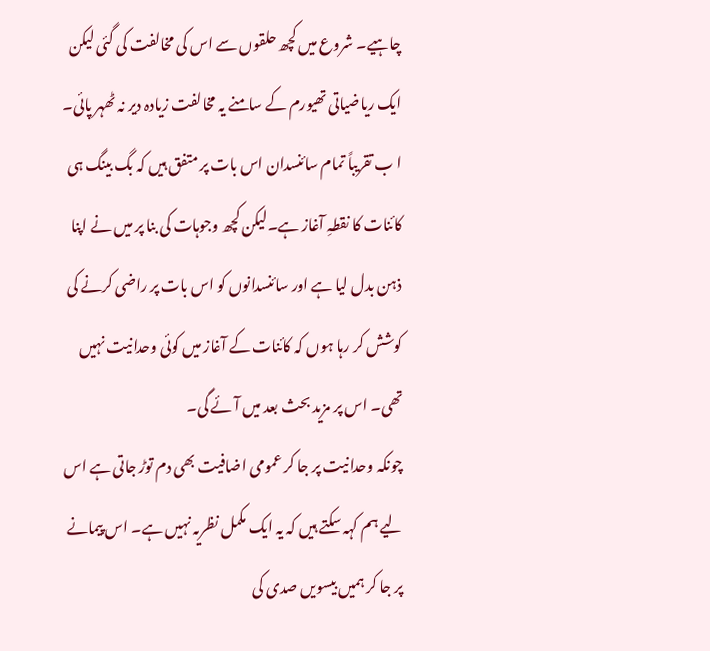چاہیے۔ شروع میں کچھ حلقوں سے اس کی مخالفت کی گئی لیکن ایک ریاضیاتی تھیورم کے سامنے یہ مخالفت زیادہ دیر نہ ٹھہر پائی۔ ا ب تقریباً تمام سائنسدان اس بات پر متفق ہیں کہ بگ بینگ ہی کائنات کا نقطہِ آغاز ہے۔لیکن کچھ وجوہات کی بنا پر میں نے اپنا ذہن بدل لیا ہے اور سائنسدانوں کو اس بات پر راضی کرنے کی کوشش کر رہا ہوں کہ کائنات کے آغاز میں کوئی وحدانیت نہیں تھی۔ اس پر مزید بحث بعد میں آئے گی۔
چونکہ وحدانیت پر جا کر عمومی اضافیت بھی دم توڑ جاتی ہے اس لیے ہم کہہ سکتے ہیں کہ یہ ایک مکمل نظریہ نہیں ہے۔ اس پیمانے پر جا کر ہمیں بیسویں صدی کی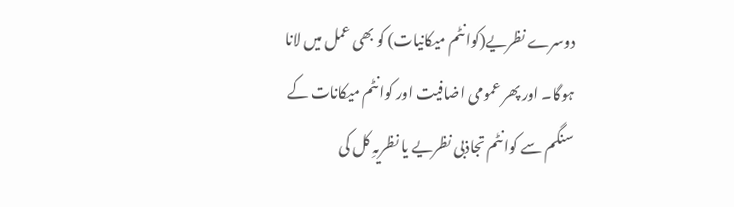دوسرے نظریے(کوانٹم میکانیات) کو بھی عمل میں لانا ہوگا۔ اور پھر عمومی اضافیت اور کوانٹم میکانات کے سنگم سے کوانٹم تجاذبی نظریے یا نظریہِ کل کی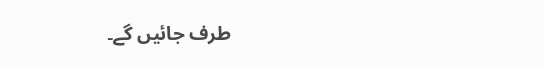طرف جائیں گے۔